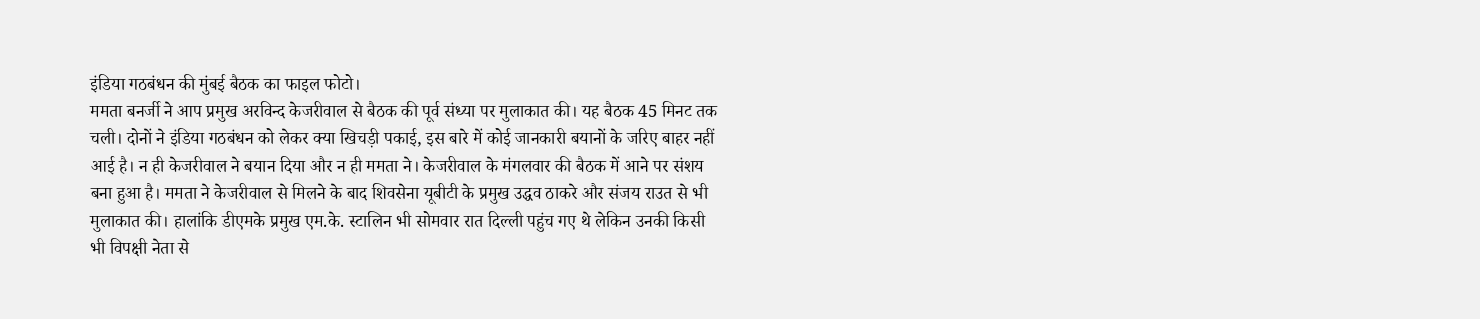इंडिया गठबंधन की मुंबई बैठक का फाइल फोटो।
ममता बनर्जी ने आप प्रमुख अरविन्द केजरीवाल से बैठक की पूर्व संध्या पर मुलाकात की। यह बैठक 45 मिनट तक चली। दोनों ने इंडिया गठबंधन को लेकर क्या खिचड़ी पकाई, इस बारे में कोई जानकारी बयानों के जरिए बाहर नहीं आई है। न ही केजरीवाल ने बयान दिया और न ही ममता ने। केजरीवाल के मंगलवार की बैठक में आने पर संशय बना हुआ है। ममता ने केजरीवाल से मिलने के बाद शिवसेना यूबीटी के प्रमुख उद्धव ठाकरे और संजय राउत से भी मुलाकात की। हालांकि डीएमके प्रमुख एम.के. स्टालिन भी सोमवार रात दिल्ली पहुंच गए थे लेकिन उनकी किसी भी विपक्षी नेता से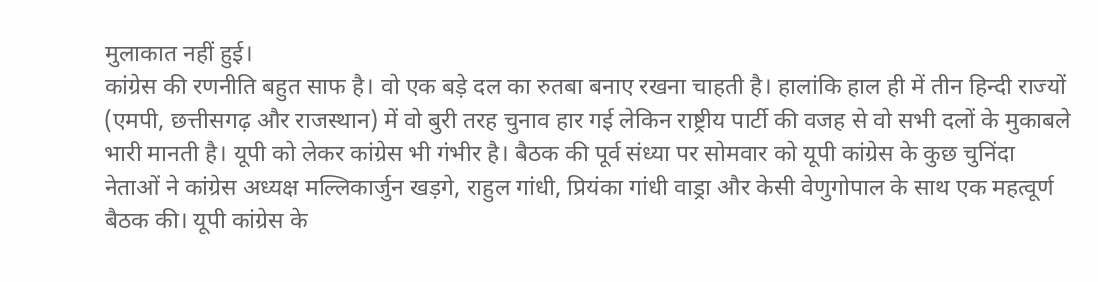मुलाकात नहीं हुई।
कांग्रेस की रणनीति बहुत साफ है। वो एक बड़े दल का रुतबा बनाए रखना चाहती है। हालांकि हाल ही में तीन हिन्दी राज्यों (एमपी, छत्तीसगढ़ और राजस्थान) में वो बुरी तरह चुनाव हार गई लेकिन राष्ट्रीय पार्टी की वजह से वो सभी दलों के मुकाबले भारी मानती है। यूपी को लेकर कांग्रेस भी गंभीर है। बैठक की पूर्व संध्या पर सोमवार को यूपी कांग्रेस के कुछ चुनिंदा नेताओं ने कांग्रेस अध्यक्ष मल्लिकार्जुन खड़गे, राहुल गांधी, प्रियंका गांधी वाड्रा और केसी वेणुगोपाल के साथ एक महत्वूर्ण बैठक की। यूपी कांग्रेस के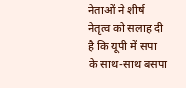नेताओं ने शीर्ष नेतृत्व को सलाह दी है कि यूपी में सपा के साथ-साथ बसपा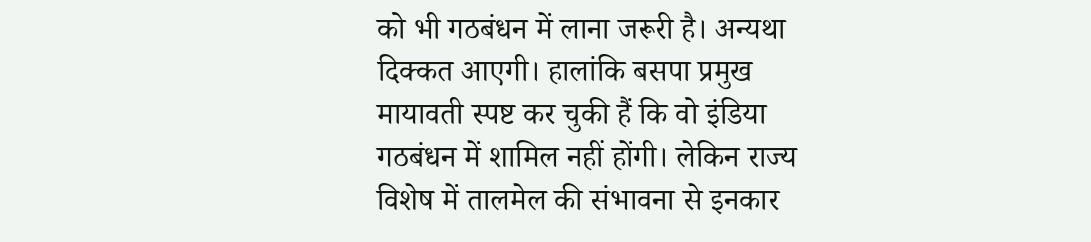को भी गठबंधन में लाना जरूरी है। अन्यथा दिक्कत आएगी। हालांकि बसपा प्रमुख मायावती स्पष्ट कर चुकी हैं कि वो इंडिया गठबंधन में शामिल नहीं होंगी। लेकिन राज्य विशेष में तालमेल की संभावना से इनकार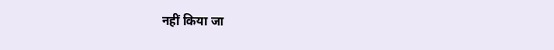नहीं किया जा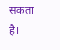सकता है।